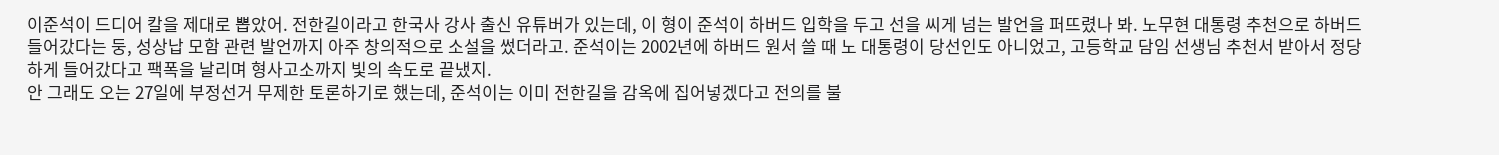이준석이 드디어 칼을 제대로 뽑았어. 전한길이라고 한국사 강사 출신 유튜버가 있는데, 이 형이 준석이 하버드 입학을 두고 선을 씨게 넘는 발언을 퍼뜨렸나 봐. 노무현 대통령 추천으로 하버드 들어갔다는 둥, 성상납 모함 관련 발언까지 아주 창의적으로 소설을 썼더라고. 준석이는 2002년에 하버드 원서 쓸 때 노 대통령이 당선인도 아니었고, 고등학교 담임 선생님 추천서 받아서 정당하게 들어갔다고 팩폭을 날리며 형사고소까지 빛의 속도로 끝냈지.
안 그래도 오는 27일에 부정선거 무제한 토론하기로 했는데, 준석이는 이미 전한길을 감옥에 집어넣겠다고 전의를 불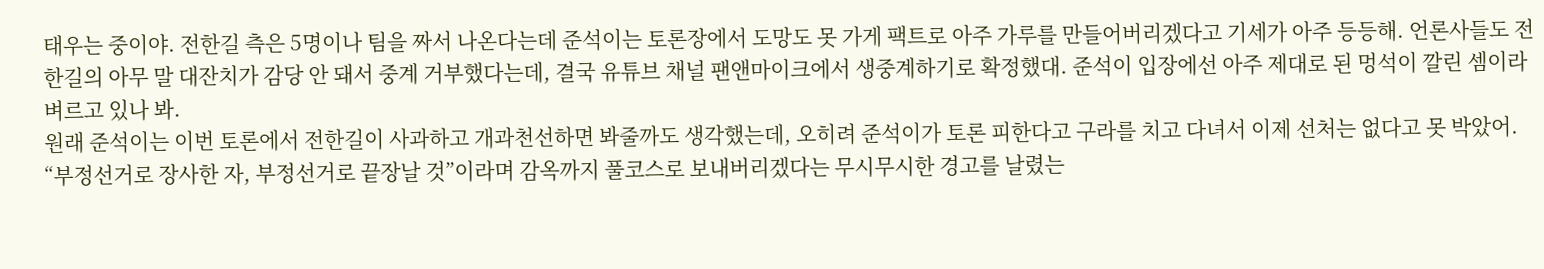태우는 중이야. 전한길 측은 5명이나 팀을 짜서 나온다는데 준석이는 토론장에서 도망도 못 가게 팩트로 아주 가루를 만들어버리겠다고 기세가 아주 등등해. 언론사들도 전한길의 아무 말 대잔치가 감당 안 돼서 중계 거부했다는데, 결국 유튜브 채널 팬앤마이크에서 생중계하기로 확정했대. 준석이 입장에선 아주 제대로 된 멍석이 깔린 셈이라 벼르고 있나 봐.
원래 준석이는 이번 토론에서 전한길이 사과하고 개과천선하면 봐줄까도 생각했는데, 오히려 준석이가 토론 피한다고 구라를 치고 다녀서 이제 선처는 없다고 못 박았어. “부정선거로 장사한 자, 부정선거로 끝장날 것”이라며 감옥까지 풀코스로 보내버리겠다는 무시무시한 경고를 날렸는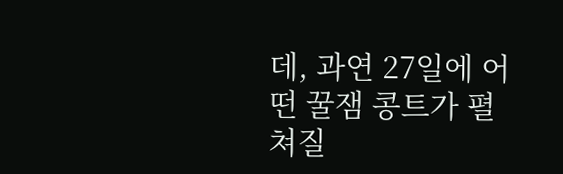데, 과연 27일에 어떤 꿀잼 콩트가 펼쳐질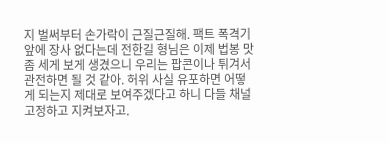지 벌써부터 손가락이 근질근질해. 팩트 폭격기 앞에 장사 없다는데 전한길 형님은 이제 법봉 맛 좀 세게 보게 생겼으니 우리는 팝콘이나 튀겨서 관전하면 될 것 같아. 허위 사실 유포하면 어떻게 되는지 제대로 보여주겠다고 하니 다들 채널 고정하고 지켜보자고.